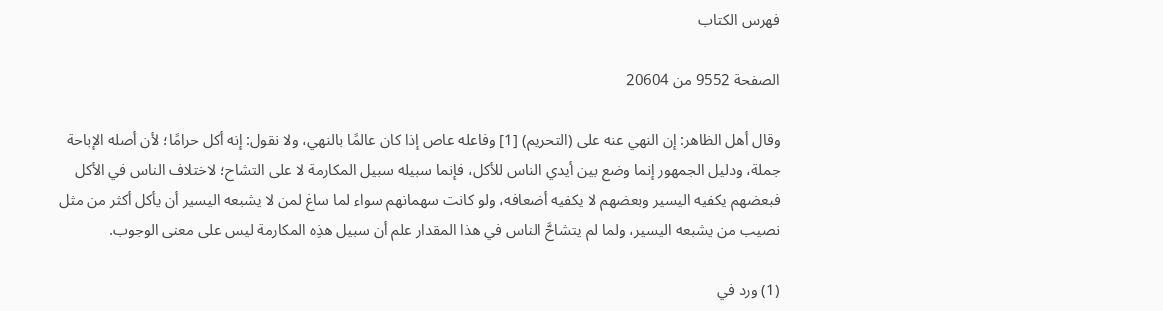فهرس الكتاب

الصفحة 9552 من 20604

وقال أهل الظاهر: إن النهي عنه على (التحريم) [1] وفاعله عاص إذا كان عالمًا بالنهي، ولا نقول: إنه أكل حرامًا؛ لأن أصله الإباحة جملة، ودليل الجمهور إنما وضع بين أيدي الناس للأكل، فإنما سبيله سبيل المكارمة لا على التشاح؛ لاختلاف الناس في الأكل فبعضهم يكفيه اليسير وبعضهم لا يكفيه أضعافه، ولو كانت سهمانهم سواء لما ساغ لمن لا يشبعه اليسير أن يأكل أكثر من مثل نصيب من يشبعه اليسير، ولما لم يتشاحَّ الناس في هذا المقدار علم أن سبيل هذِه المكارمة ليس على معنى الوجوب.

(1) ورد في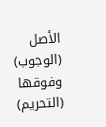الأصل (الوجوب) وفوقها (التحريم)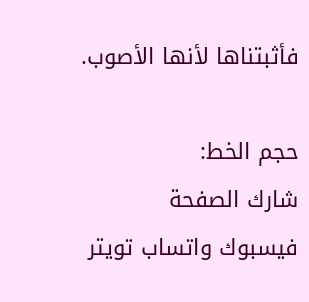فأثبتناها لأنها الأصوب.

حجم الخط:
شارك الصفحة
فيسبوك واتساب تويتر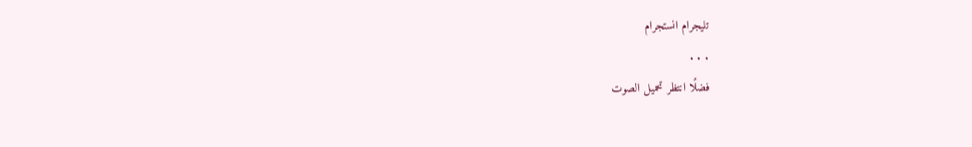تليجرام انستجرام
. . .
فضلًا انتظر تحميل الصوت